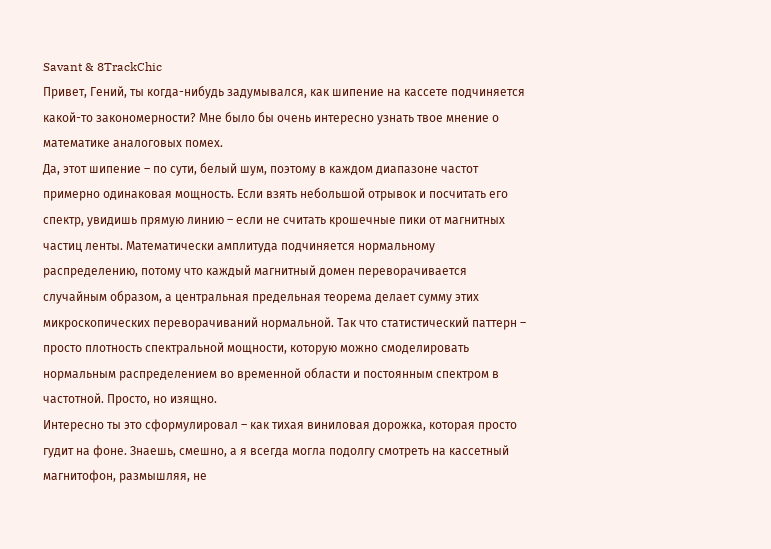Savant & 8TrackChic
Привет, Гений, ты когда-нибудь задумывался, как шипение на кассете подчиняется какой-то закономерности? Мне было бы очень интересно узнать твое мнение о математике аналоговых помех.
Да, этот шипение – по сути, белый шум, поэтому в каждом диапазоне частот примерно одинаковая мощность. Если взять небольшой отрывок и посчитать его спектр, увидишь прямую линию – если не считать крошечные пики от магнитных частиц ленты. Математически амплитуда подчиняется нормальному распределению, потому что каждый магнитный домен переворачивается случайным образом, а центральная предельная теорема делает сумму этих микроскопических переворачиваний нормальной. Так что статистический паттерн – просто плотность спектральной мощности, которую можно смоделировать нормальным распределением во временной области и постоянным спектром в частотной. Просто, но изящно.
Интересно ты это сформулировал – как тихая виниловая дорожка, которая просто гудит на фоне. Знаешь, смешно, а я всегда могла подолгу смотреть на кассетный магнитофон, размышляя, не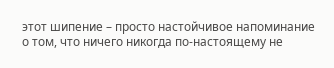этот шипение – просто настойчивое напоминание о том, что ничего никогда по-настоящему не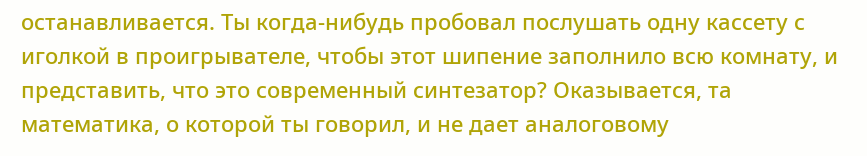останавливается. Ты когда-нибудь пробовал послушать одну кассету с иголкой в проигрывателе, чтобы этот шипение заполнило всю комнату, и представить, что это современный синтезатор? Оказывается, та математика, о которой ты говорил, и не дает аналоговому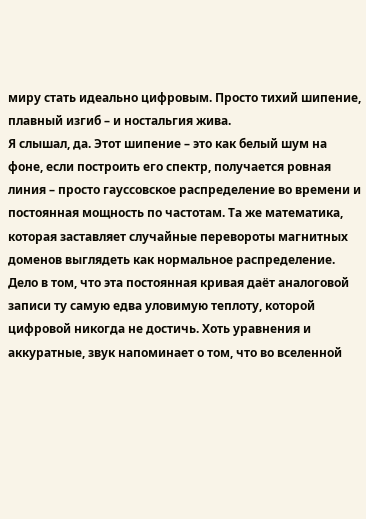миру стать идеально цифровым. Просто тихий шипение, плавный изгиб – и ностальгия жива.
Я слышал, да. Этот шипение – это как белый шум на фоне, если построить его спектр, получается ровная линия – просто гауссовское распределение во времени и постоянная мощность по частотам. Та же математика, которая заставляет случайные перевороты магнитных доменов выглядеть как нормальное распределение. Дело в том, что эта постоянная кривая даёт аналоговой записи ту самую едва уловимую теплоту, которой цифровой никогда не достичь. Хоть уравнения и аккуратные, звук напоминает о том, что во вселенной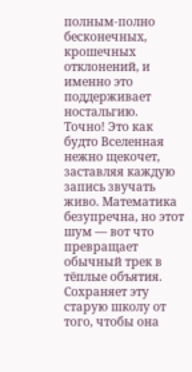полным-полно бесконечных, крошечных отклонений, и именно это поддерживает ностальгию.
Точно! Это как будто Вселенная нежно щекочет, заставляя каждую запись звучать живо. Математика безупречна, но этот шум — вот что превращает обычный трек в тёплые объятия. Сохраняет эту старую школу от того, чтобы она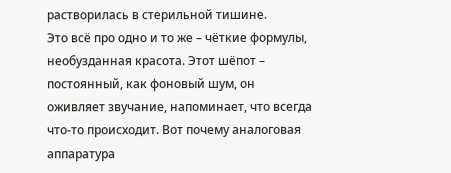растворилась в стерильной тишине.
Это всё про одно и то же – чёткие формулы, необузданная красота. Этот шёпот – постоянный, как фоновый шум, он оживляет звучание, напоминает, что всегда что-то происходит. Вот почему аналоговая аппаратура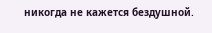никогда не кажется бездушной.